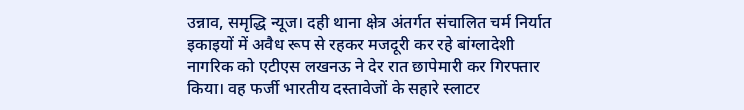उन्नाव, समृद्धि न्यूज। दही थाना क्षेत्र अंतर्गत संचालित चर्म निर्यात इकाइयों में अवैध रूप से रहकर मजदूरी कर रहे बांग्लादेशी नागरिक को एटीएस लखनऊ ने देर रात छापेमारी कर गिरफ्तार किया। वह फर्जी भारतीय दस्तावेजों के सहारे स्लाटर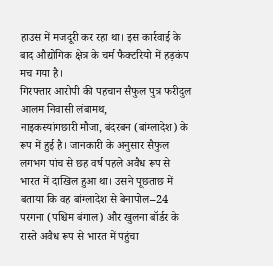हाउस में मजदूरी कर रहा था। इस कार्रवाई के बाद औद्योगिक क्षेत्र के चर्म फैक्टरियो में हड़कंप मच गया है।
गिरफ्तार आरोपी की पहचान सैफुल पुत्र फरीदुल आलम निवासी लंबामथ,
नाइकस्यांगछारी मौजा, बंदरबन (बांग्लादेश) के रूप में हुई है। जानकारी के अनुसार सैफुल लगभग पांच से छह वर्ष पहले अवैध रूप से भारत में दाखिल हुआ था। उसने पूछताछ में बताया कि वह बांग्लादेश से बेनापोल–24 परगना (पश्चिम बंगाल) और खुलना बॉर्डर के रास्ते अवैध रूप से भारत में पहुंचा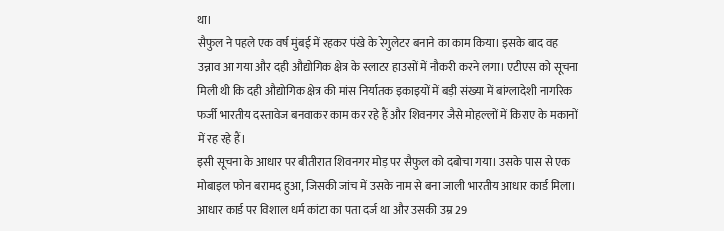था।
सैफुल ने पहले एक वर्ष मुंबई में रहकर पंखे के रेगुलेटर बनाने का काम किया। इसके बाद वह उन्नाव आ गया और दही औद्योगिक क्षेत्र के स्लाटर हाउसों में नौकरी करने लगा। एटीएस को सूचना मिली थी कि दही औद्योगिक क्षेत्र की मांस निर्यातक इकाइयों में बड़ी संख्या में बांग्लादेशी नागरिक फर्जी भारतीय दस्तावेज बनवाकर काम कर रहे हैं और शिवनगर जैसे मोहल्लों में किराए के मकानों में रह रहे हैं।
इसी सूचना के आधार पर बीतीरात शिवनगर मोड़ पर सैफुल को दबोचा गया। उसके पास से एक मोबाइल फोन बरामद हुआ, जिसकी जांच में उसके नाम से बना जाली भारतीय आधार कार्ड मिला। आधार कार्ड पर विशाल धर्म कांटा का पता दर्ज था और उसकी उम्र 29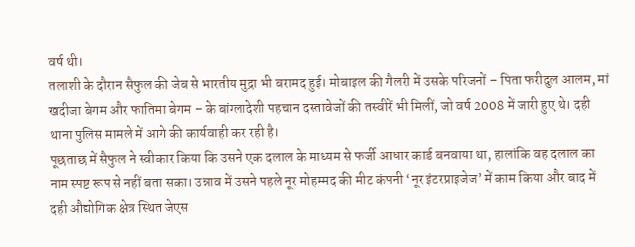वर्ष थी।
तलाशी के दौरान सैफुल की जेब से भारतीय मुद्रा भी बरामद हुई। मोबाइल की गैलरी में उसके परिजनों – पिता फरीदुल आलम, मां खदीजा बेगम और फातिमा बेगम – के बांग्लादेशी पहचान दस्तावेजों की तस्वीरें भी मिलीं, जो वर्ष 2008 में जारी हुए थे। दही थाना पुलिस मामले में आगे की कार्यवाही कर रही है।
पूछताछ में सैफुल ने स्वीकार किया कि उसने एक दलाल के माध्यम से फर्जी आधार कार्ड बनवाया था, हालांकि वह दलाल का नाम स्पष्ट रूप से नहीं बता सका। उन्नाव में उसने पहले नूर मोहम्मद की मीट कंपनी ‘नूर इंटरप्राइजेज’ में काम किया और बाद में दही औद्योगिक क्षेत्र स्थित जेएस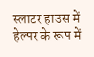स्लाटर हाउस में हेल्पर के रूप में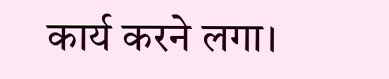कार्य करने लगा।